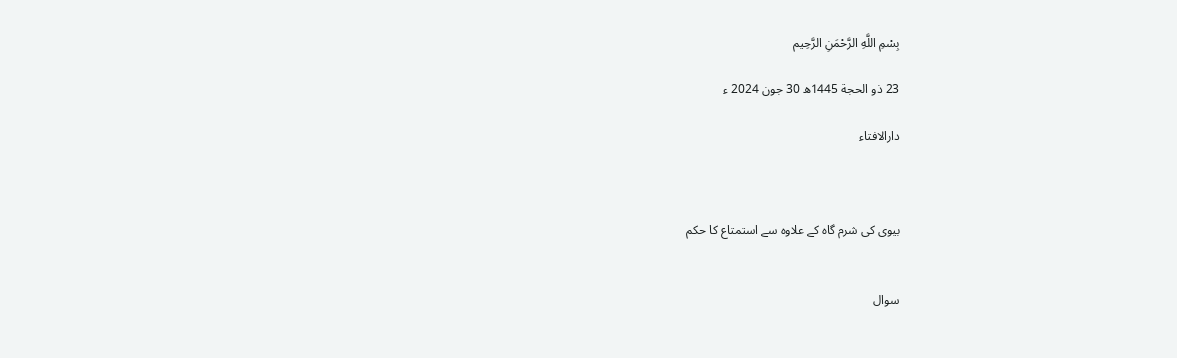بِسْمِ اللَّهِ الرَّحْمَنِ الرَّحِيم

23 ذو الحجة 1445ھ 30 جون 2024 ء

دارالافتاء



بیوی کی شرم گاہ کے علاوہ سے استمتاع کا حکم


سوال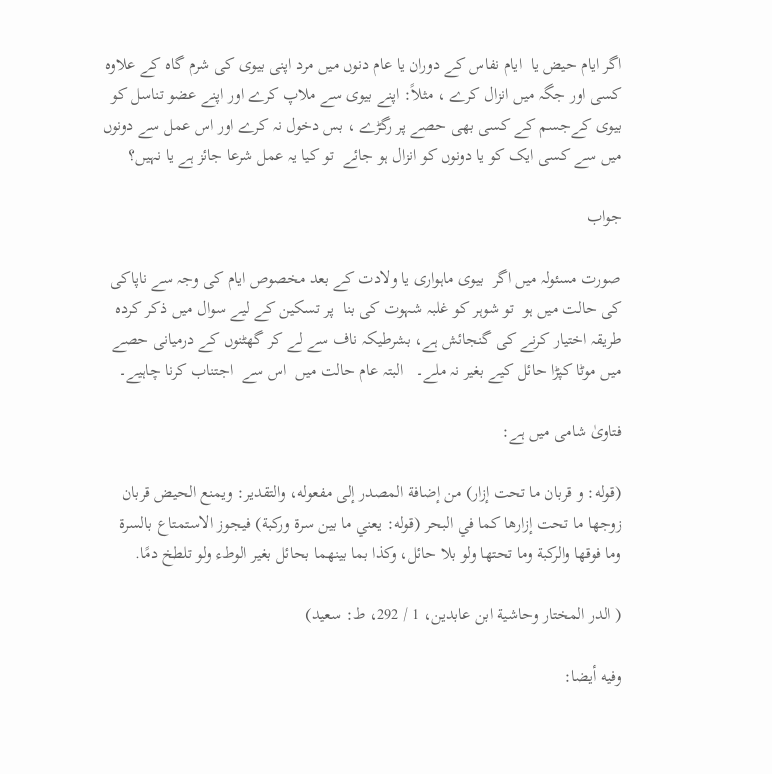اگر ایام حیض یا  ایام نفاس کے دوران یا عام دنوں میں مرد اپنی بیوی کی شرم گاہ کے علاوہ کسی اور جگہ میں انزال کرے ، مثلاً: اپنے بیوی سے ملاپ کرے اور اپنے عضو تناسل کو  بیوی کےجسم کے کسی بھی حصے پر رگڑے ، بس دخول نہ کرے اور اس عمل سے دونوں میں سے کسی ایک کو یا دونوں کو انزال ہو جائے  تو کیا یہ عمل شرعا جائز ہے یا نہیں؟

جواب

صورت مسئولہ میں اگر  بیوی ماہواری یا ولادت کے بعد مخصوص ایام کی وجہ سے ناپاکی کی حالت میں ہو  تو شوہر کو غلبہ شہوت کی بنا  پر تسکین کے لیے سوال میں ذکر کردہ طریقہ اختیار کرنے کی گنجائش ہے، بشرطیکہ ناف سے لے کر گھٹنوں کے درمیانی حصے میں موٹا کپڑا حائل کیے بغیر نہ ملے۔   البتہ عام حالت میں  اس سے  اجتناب کرنا چاہیے۔

فتاویٰ شامی میں ہے:

(قوله: و قربان ما تحت إزار) من إضافة المصدر إلى مفعوله، والتقدير: ويمنع الحيض قربان زوجها ما تحت إزارها كما في البحر (قوله: يعني ما بين سرة وركبة) فيجوز الاستمتاع بالسرة وما فوقها والركبة وما تحتها ولو بلا حائل، وكذا بما بينهما بحائل بغير الوطء ولو تلطخ دمًا.

( الدر المختار وحاشية ابن عابدين، 1 / 292، ط: سعيد)

وفيه أيضا: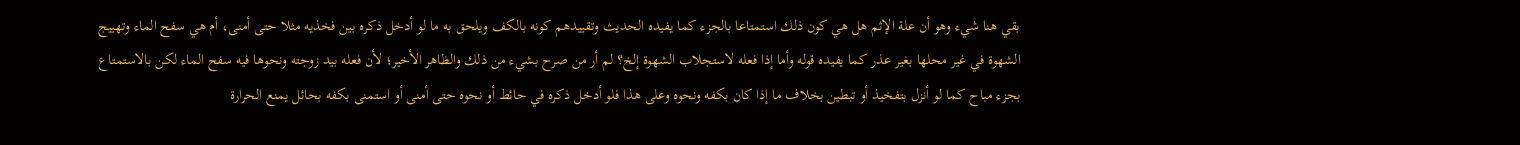بقي هنا شيء وهو أن علة الإثم هل هي كون ذلك استمتاعا بالجزء كما يفيده الحديث وتقييدهم كونه بالكف ويلحق به ما لو أدخل ذكره بين فخذيه مثلا حتى أمنى، أم هي سفح الماء وتهييج الشهوة في غير محلها بغير عذر كما يفيده قوله وأما إذا فعله لاستجلاب الشهوة إلخ؟ لم أر من صرح بشيء من ذلك والظاهر الأخير؛ لأن فعله بيد زوجته ونحوها فيه سفح الماء لكن بالاستمتاع بجزء مباح كما لو أنزل بتفخيذ أو تبطين بخلاف ما إذا كان بكفه ونحوه وعلى هذا فلو أدخل ذكره في حائط أو نحوه حتى أمنى أو استمنى بكفه بحائل يمنع الحرارة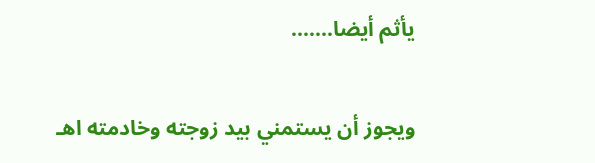يأثم أيضا.......

ويجوز أن يستمني بيد زوجته وخادمته اهـ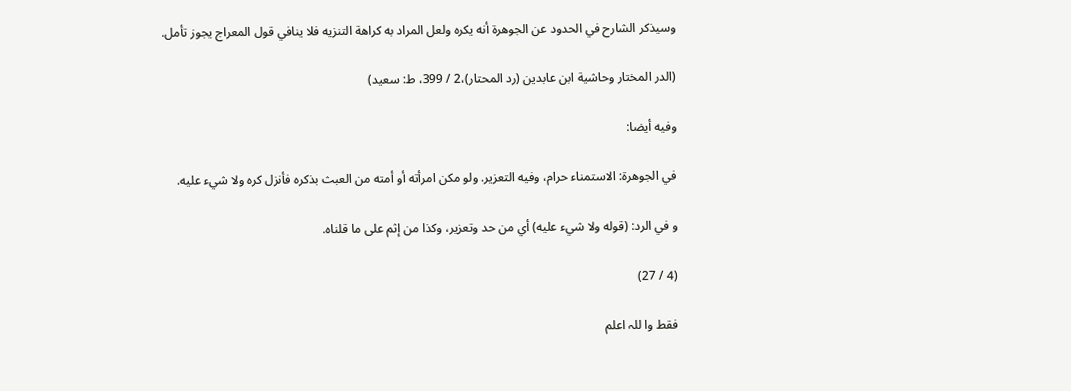وسيذكر الشارح في الحدود عن الجوهرة أنه يكره ولعل المراد به كراهة التنزيه فلا ينافي قول المعراج يجوز تأمل.

(الدر المختار وحاشية ابن عابدين (رد المحتار)،2 / 399، ط: سعيد)

وفيه أيضا:

في الجوهرة: الاستمناء حرام، وفيه التعزير. ولو مكن امرأته أو أمته من العبث بذكره فأنزل كره ولا شيء عليه.

و في الرد: (قوله ولا شيء عليه) أي من حد وتعزير، وكذا من إثم على ما قلناه.

(4 / 27)

فقط وا للہ اعلم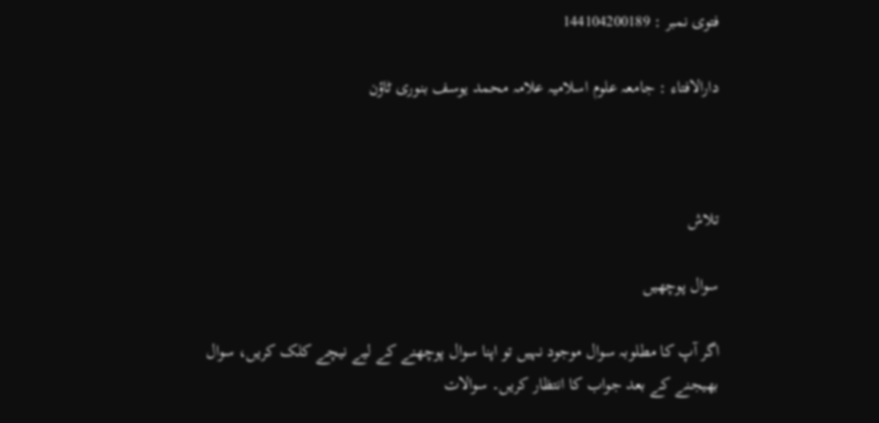فتوی نمبر : 144104200189

دارالافتاء : جامعہ علوم اسلامیہ علامہ محمد یوسف بنوری ٹاؤن



تلاش

سوال پوچھیں

اگر آپ کا مطلوبہ سوال موجود نہیں تو اپنا سوال پوچھنے کے لیے نیچے کلک کریں، سوال بھیجنے کے بعد جواب کا انتظار کریں۔ سوالات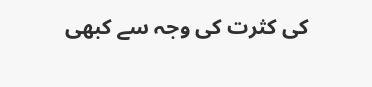کی کثرت کی وجہ سے کبھی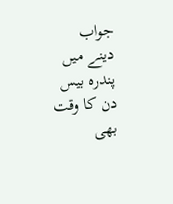جواب دینے میں پندرہ بیس دن کا وقت بھی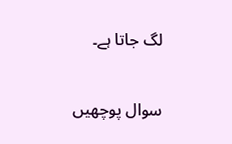لگ جاتا ہے۔

سوال پوچھیں